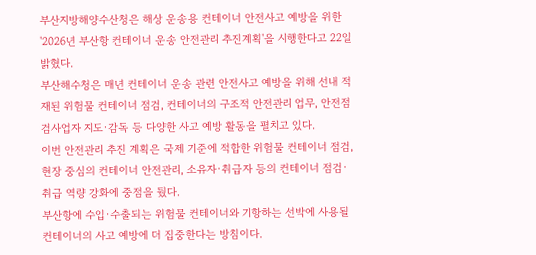부산지방해양수산청은 해상 운송용 컨테이너 안전사고 예방을 위한 '2026년 부산항 컨테이너 운송 안전관리 추진계획'을 시행한다고 22일 밝혔다.
부산해수청은 매년 컨테이너 운송 관련 안전사고 예방을 위해 선내 적재된 위험물 컨테이너 점검, 컨테이너의 구조적 안전관리 업무, 안전점검사업자 지도·감독 등 다양한 사고 예방 활동을 펼치고 있다.
이번 안전관리 추진 계획은 국제 기준에 적합한 위험물 컨테이너 점검, 현장 중심의 컨테이너 안전관리, 소유자·취급자 등의 컨테이너 점검·취급 역량 강화에 중점을 뒀다.
부산항에 수입·수출되는 위험물 컨테이너와 기항하는 선박에 사용될 컨테이너의 사고 예방에 더 집중한다는 방침이다.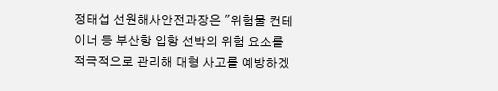정태섭 선원해사안전과장은 "위험물 컨테이너 등 부산항 입항 선박의 위험 요소를 적극적으로 관리해 대형 사고를 예방하겠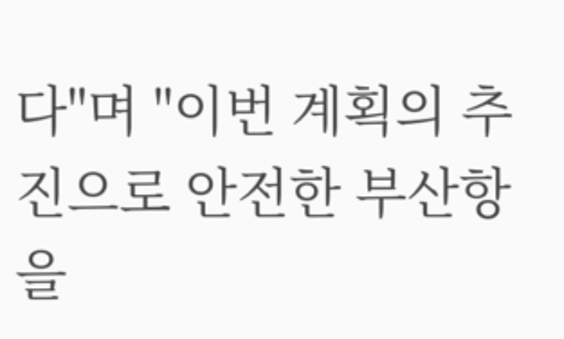다"며 "이번 계획의 추진으로 안전한 부산항을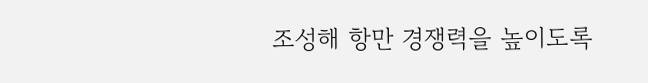조성해 항만 경쟁력을 높이도록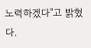노력하겠다"고 밝혔다.